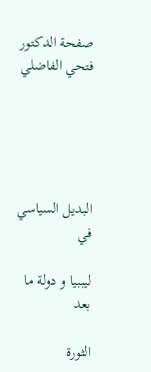صفحة الدكتور فتحي الفاضلي





البديل السياسي في

ليببيا و دولة ما بعد

الثورة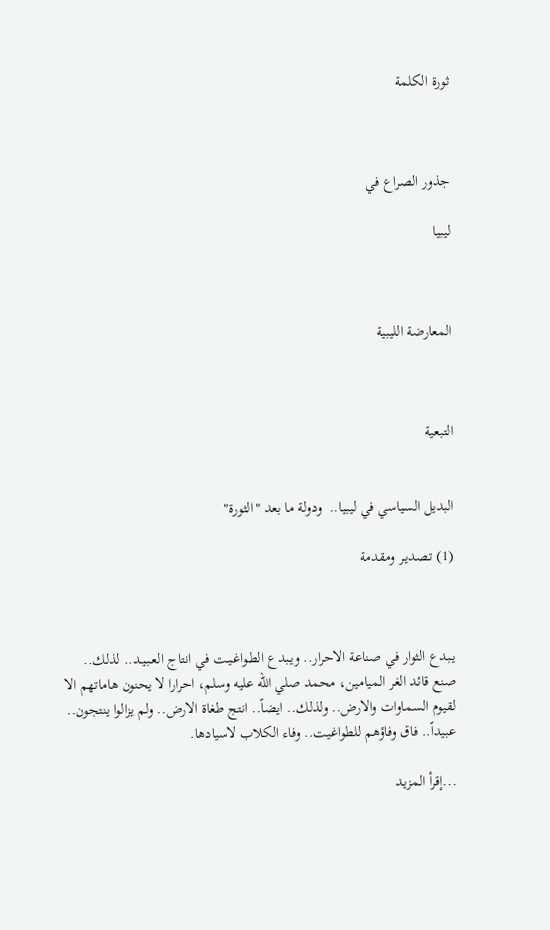ثورة الكلمة



جذور الصراع في

ليبيا



المعارضة الليبية



التبعية


البديل السياسي في ليبيا..  ودولة ما بعد "الثورة"

(1) تـصديـر ومقدمة



يـبدع الثوار في صناعة الاحرار.. ويـبدع الطـواغـيـت في انتاج العـبـيـد.. لذلك.. صنع قائد الغر الميامين، محمد صلي الله عليه وسلم، احرارا لا يحنون هاماتهم الا لقيوم السماوات والارض.. ولذلك.. ايضاً.. انتج طغاة الارض.. ولم يزالوا ينتجون.. عبيداً.. فاق وفاؤهم للطواغيت.. وفاء الكلاب لاسيادها.

...إقرأ المزيد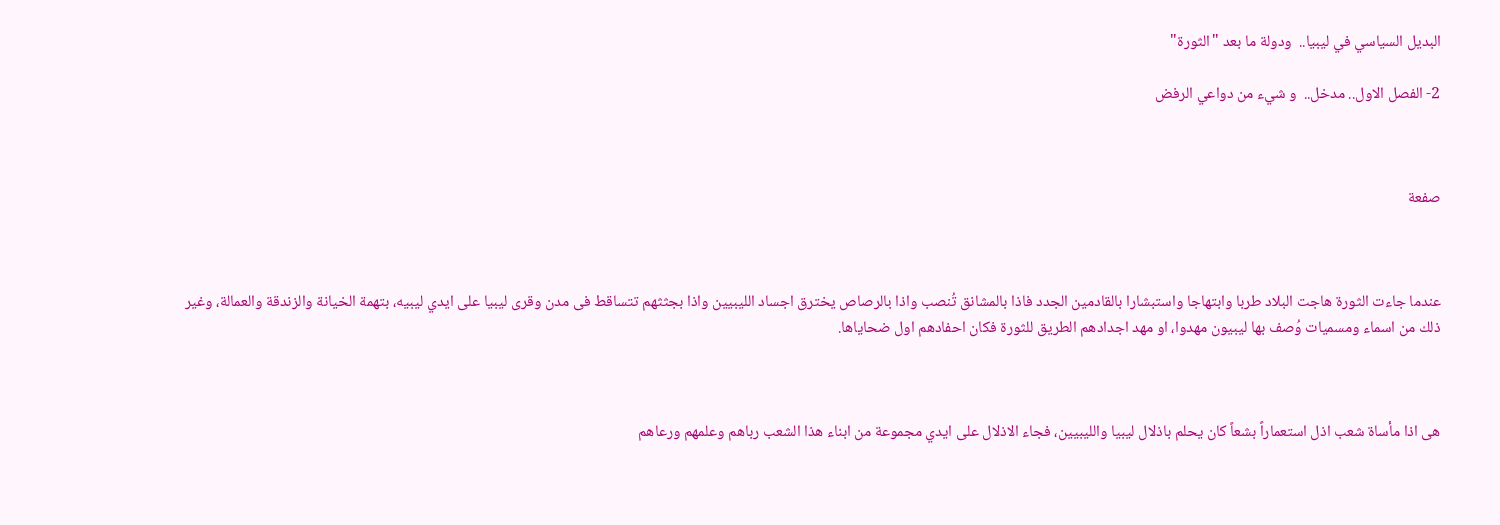البديل السياسي في ليبيا..  ودولة ما بعد "الثورة"

2- الفصل الاول.. مدخل..  و شيء من دواعي الرفض



صفعة



عندما جاءت الثورة هاجت البلاد طربا وابتهاجا واستبشارا بالقادمين الجدد فاذا بالمشانق تُنصب واذا بالرصاص يخترق اجساد الليبيين واذا بجثثهم تتساقط فى مدن وقرى ليبيا على ايدي ليبيه، بتهمة الخيانة والزندقة والعمالة، وغير ذلك من اسماء ومسميات وُصف بها ليبيون مهدوا، او مهد اجدادهم الطريق للثورة فكان احفادهم اول ضحاياها.



هى اذا مأساة شعب اذل استعماراً بشعاً كان يحلم باذلال ليبيا والليبيين، فجاء الاذلال على ايدي مجموعة من ابناء هذا الشعب رباهم وعلمهم ورعاهم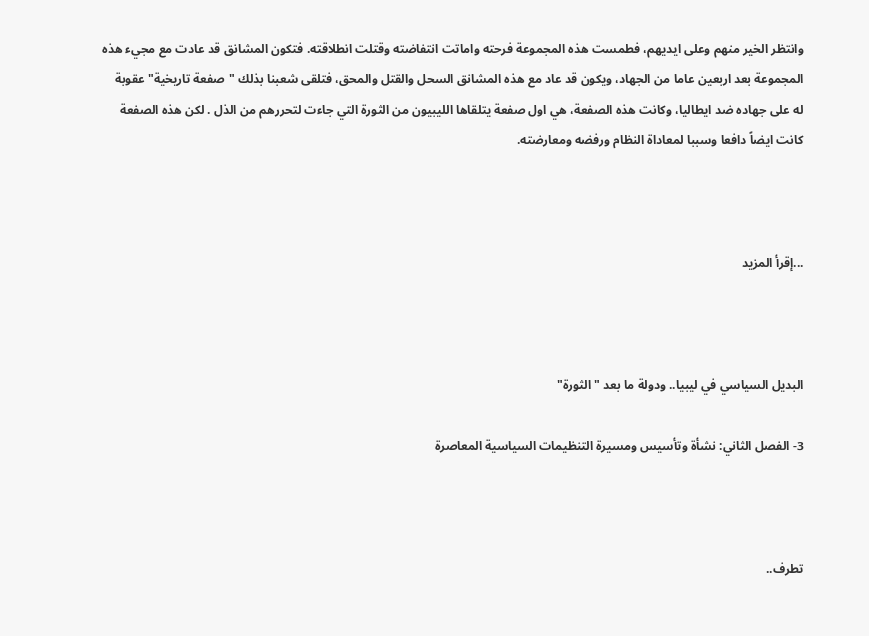وانتظر الخير منهم وعلى ايديهم، فطمست هذه المجموعة فرحته واماتت انتفاضته وقتلت انطلاقته. فتكون المشانق قد عادت مع مجيء هذه المجموعة بعد اربعين عاما من الجهاد، ويكون قد عاد مع هذه المشانق السحل والقتل والمحق، فتلقى شعبنا بذلك "صفعة تاريخية" عقوبة له على جهاده ضد ايطاليا، وكانت هذه الصفعة، هي اول صفعة يتلقاها الليبيون من الثورة التي جاءت لتحررهم من الذل . لكن هذه الصفعة كانت ايضاً دافعا وسببا لمعاداة النظام ورفضه ومعارضته.



...إقرأ المزيد



البديل السياسي في ليبيا.. ودولة ما بعد "الثورة"

3- الفصل الثاني: نشأة وتأسيس ومسيرة التنظيمات السياسية المعاصرة



تطرف..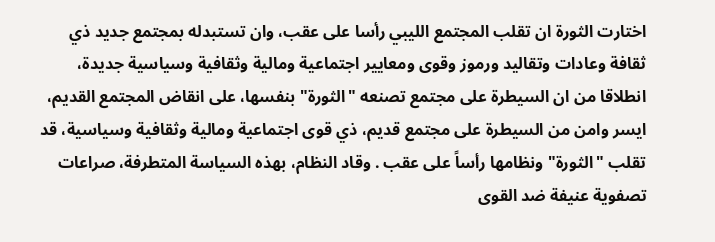اختارت الثورة ان تقلب المجتمع الليبي رأسا على عقب، وان تستبدله بمجتمع جديد ذي ثقافة وعادات وتقاليد ورموز وقوى ومعايير اجتماعية ومالية وثقافية وسياسية جديدة، انطلاقا من ان السيطرة على مجتمع تصنعه "الثورة" بنفسها، على انقاض المجتمع القديم، ايسر وامن من السيطرة على مجتمع قديم، ذي قوى اجتماعية ومالية وثقافية وسياسية، قد تقلب "الثورة" ونظامها رأساً على عقب . وقاد النظام، بهذه السياسة المتطرفة، صراعات تصفوية عنيفة ضد القوى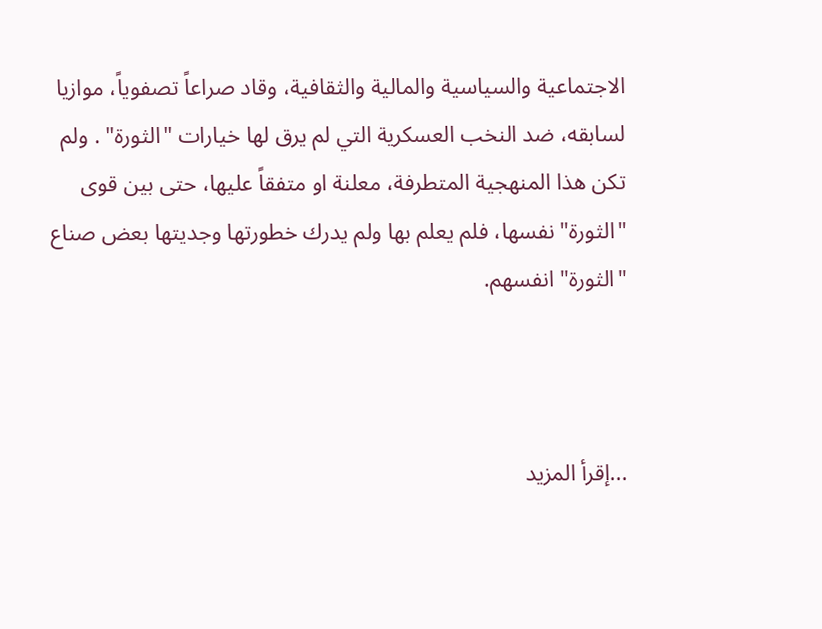الاجتماعية والسياسية والمالية والثقافية، وقاد صراعاً تصفوياً، موازيا لسابقه، ضد النخب العسكرية التي لم يرق لها خيارات "الثورة" . ولم تكن هذا المنهجية المتطرفة، معلنة او متفقاً عليها، حتى بين قوى "الثورة" نفسها، فلم يعلم بها ولم يدرك خطورتها وجديتها بعض صناع "الثورة" انفسهم.



...إقرأ المزيد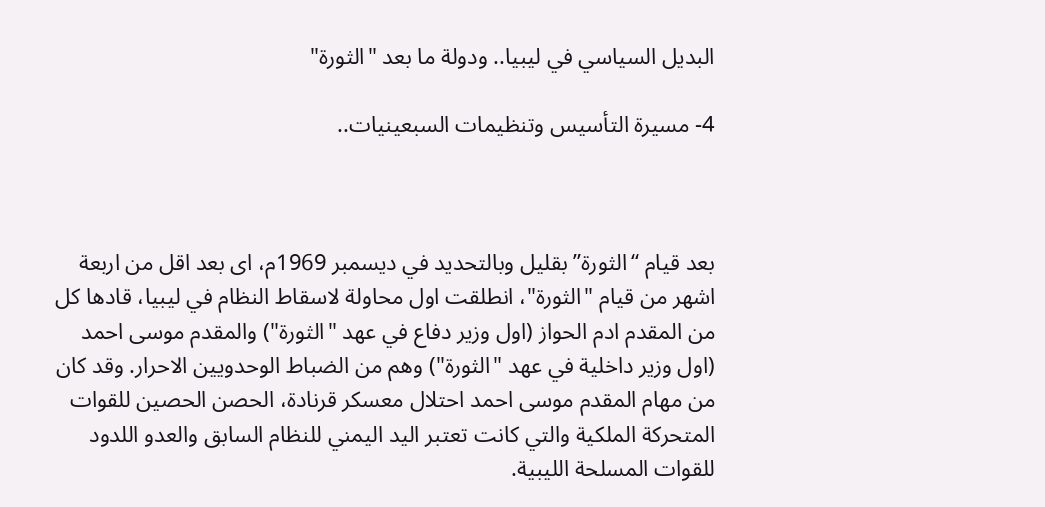البديل السياسي في ليبيا.. ودولة ما بعد "الثورة"

4- مسيرة التأسيس وتنظيمات السبعينيات..



بعد قيام “الثورة” بقليل وبالتحديد في ديسمبر 1969م، اى بعد اقل من اربعة اشهر من قيام "الثورة"، انطلقت اول محاولة لاسقاط النظام في ليبيا، قادها كل من المقدم ادم الحواز (اول وزير دفاع في عهد "الثورة") والمقدم موسى احمد (اول وزير داخلية في عهد "الثورة") وهم من الضباط الوحدويين الاحرار. وقد كان من مهام المقدم موسى احمد احتلال معسكر قرنادة، الحصن الحصين للقوات المتحركة الملكية والتي كانت تعتبر اليد اليمني للنظام السابق والعدو اللدود للقوات المسلحة الليبية.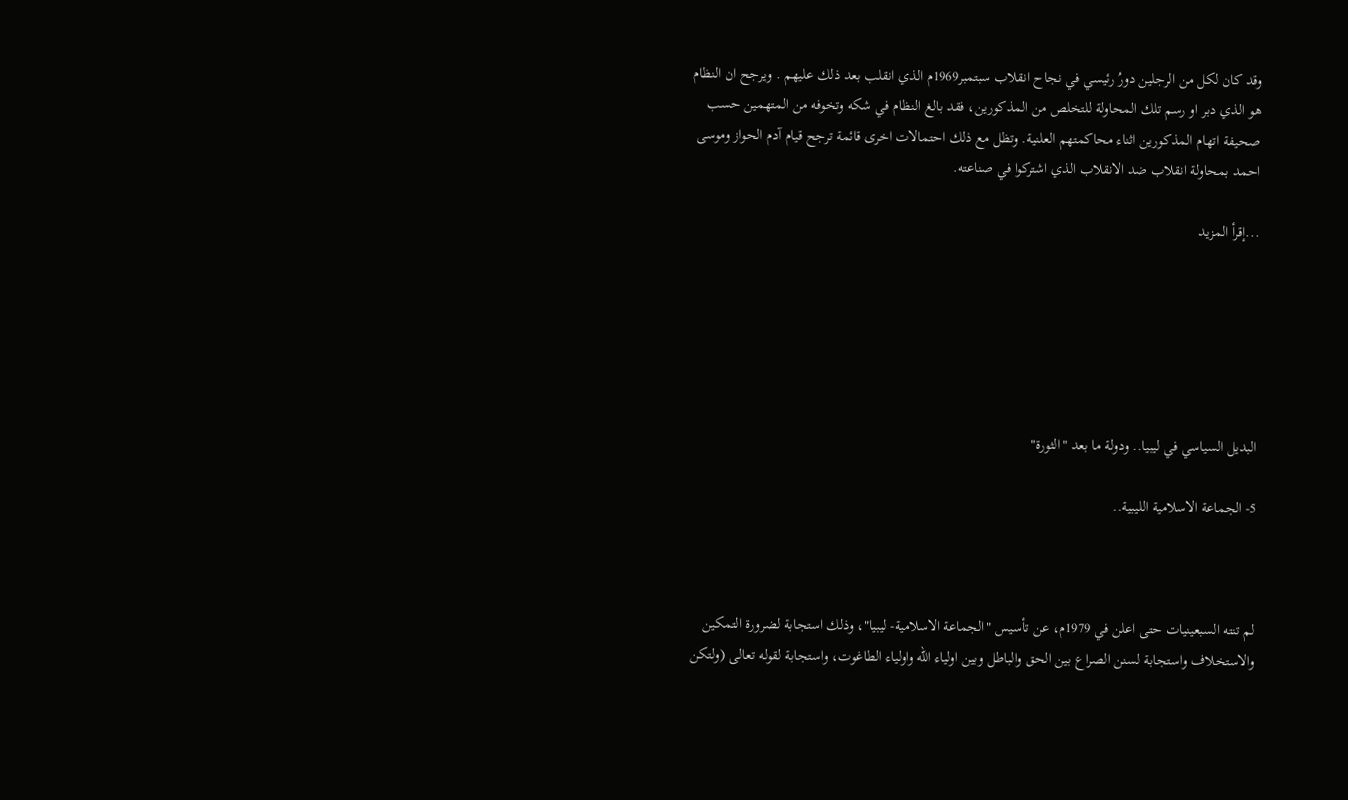وقد كان لكل من الرجلين دورُ رئيسي في نجاح انقلاب سبتمبر1969م الذي انقلب بعد ذلك عليهم . ويرجح ان النظام هو الذي دبر او رسم تلك المحاولة للتخلص من المذكورين، فقد بالغ النظام في شكه وتخوفه من المتهمين حسب صحيفة اتهام المذكورين اثناء محاكمتهم العلنية. وتظل مع ذلك احتمالات اخرى قائمة ترجح قيام آدم الحواز وموسى احمد بمحاولة انقلاب ضد الانقلاب الذي اشتركوا في صناعته.

...إقرأ المزيد






البديل السياسي في ليبيا.. ودولة ما بعد "الثورة"

5- الجماعة الاسلامية الليبية..



لم تنته السبعينيات حتى اعلن في 1979م، عن تأسيس "الجماعة الاسلامية- ليبيا"، وذلك استجابة لضرورة التمكين والاستخلاف واستجابة لسنن الصراع بين الحق والباطل وبين اولياء الله واولياء الطاغوت، واستجابة لقوله تعالى (ولتكن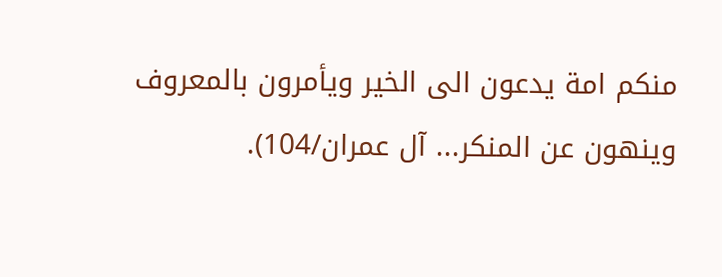منكم امة يدعون الى الخير ويأمرون بالمعروف وينهون عن المنكر... آل عمران/104).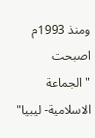ومنذ 1993م اصبحت "الجماعة الاسلامية- ليبيا"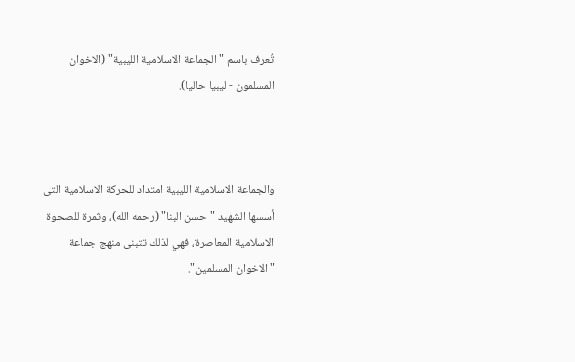تُعرف باسم "الجماعة الاسلامية الليبية" (الاخوان المسلمون - ليبيا حاليا).



والجماعة الاسلامية الليبية امتداد للحركة الاسلامية التى أسسها الشهيد "حسن البنا" (رحمه الله)، وثمرة للصحوة الاسلامية المعاصرة، فهي لذلك تتبنى منهج جماعة "الاخوان المسلمين".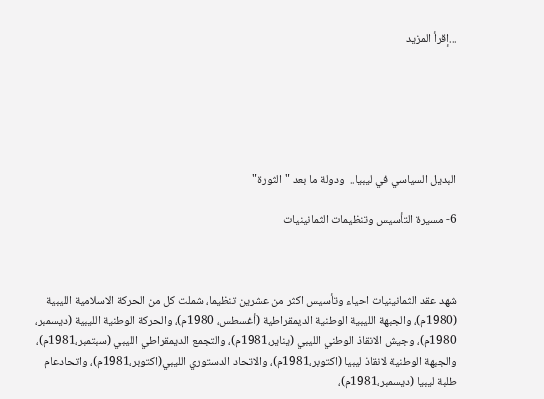...إقرأ المزيد






البديل السياسي في ليبيا..  ودولة ما بعد "الثورة"

6- مسيرة التأسيس وتنظيمات الثمانينيات



شهد عقد الثمانينيات احياء وتأسيس اكثر من عشرين تنظيما، شملت كل من الحركة الاسلامية الليبية (1980م)، والجبهة الليبية الوطنية الديمقراطية (أغسطس، 1980م)، والحركة الوطنية الليبية (ديسمبر، 1980م)، وجيش الانقاذ الوطني الليبي (يناير،1981م)، والتجمع الديمقراطي الليبي (سبتمبر،1981م)، والجبهة الوطنية لانقاذ ليبيا (اكتوبر،1981م)، والاتحاد الدستوري الليبي(اكتوبر،1981م)، واتحادعام طلبة ليبيا (ديسمبر،1981م)،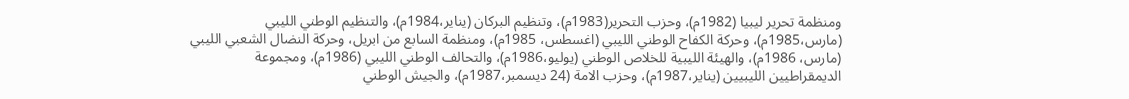ومنظمة تحرير ليبيا (1982م)، وحزب التحرير(1983م)، وتنظيم البركان (يناير،1984م)، والتنظيم الوطني الليبي (مارس،1985م)، وحركة الكفاح الوطني الليبي (اغسطس، 1985م)، ومنظمة السابع من ابريل، وحركة النضال الشعبي الليبي (مارس، 1986م)، والهيئة الليبية للخلاص الوطني (يوليو،1986م)، والتحالف الوطني الليبي (1986م)، ومجموعة الديمقراطيين الليبيين (يناير،1987م)، وحزب الامة (24 ديسمبر،1987م)، والجيش الوطني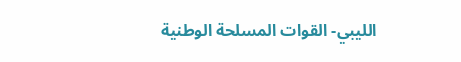الليبي- القوات المسلحة الوطنية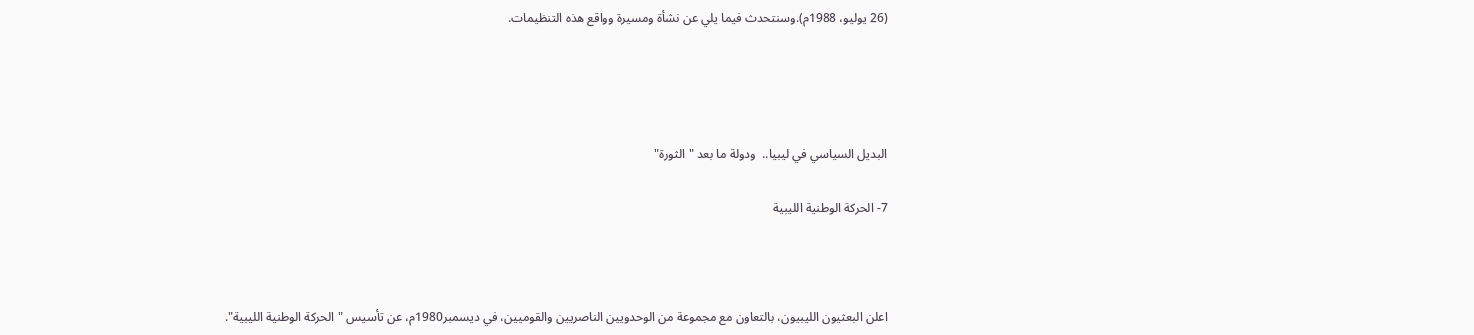(26 يوليو، 1988م).وسنتحدث فيما يلي عن نشأة ومسيرة وواقع هذه التنظيمات.




البديل السياسي في ليبيا..  ودولة ما بعد "الثورة"

7- الحركة الوطنية الليبية



اعلن البعثيون الليبيون، بالتعاون مع مجموعة من الوحدويين الناصريين والقوميين، في ديسمبر1980م، عن تأسيس "الحركة الوطنية الليبية".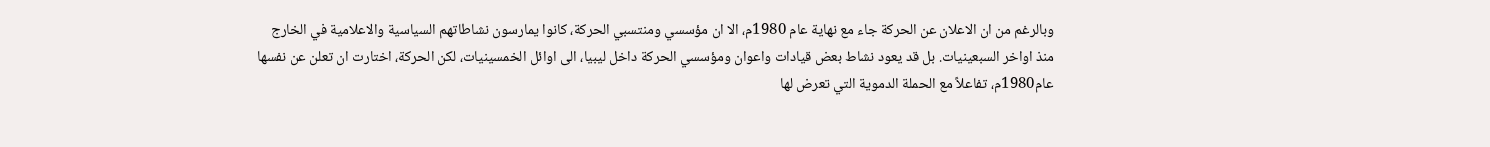وبالرغم من ان الاعلان عن الحركة جاء مع نهاية عام 1980م، الا ان مؤسسي ومنتسبي الحركة، كانوا يمارسون نشاطاتهم السياسية والاعلامية في الخارج منذ اواخر السبعينيات. بل قد يعود نشاط بعض قيادات واعوان ومؤسسي الحركة داخل ليبيا، الى اوائل الخمسينيات، لكن الحركة، اختارت ان تعلن عن نفسها عام1980م، تفاعلاً مع الحملة الدموية التي تعرض لها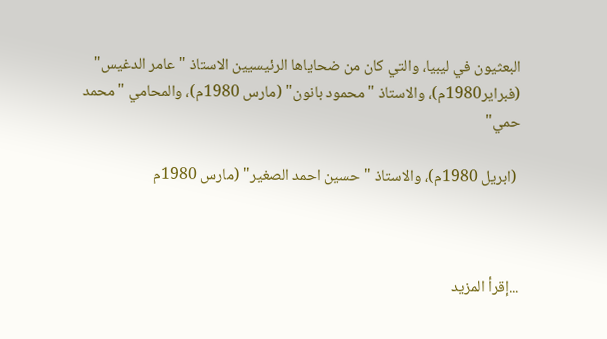البعثيون في ليبيا، والتي كان من ضحاياها الرئيسيين الاستاذ "عامر الدغيس" (فبراير1980م)، والاستاذ "محمود بانون" (مارس 1980م)، والمحامي "محمد حمي"

 (ابريل 1980م)، والاستاذ "حسين احمد الصغير" (مارس 1980م



...إقرأ المزيد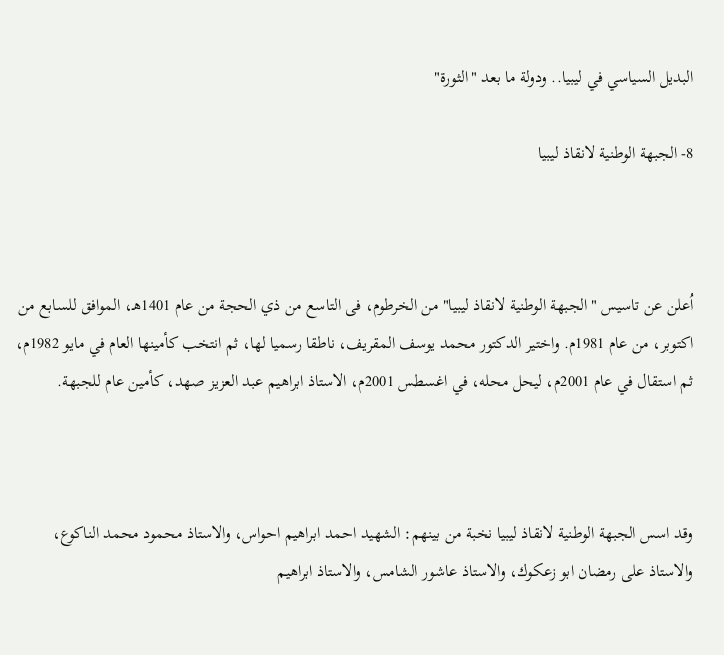البديل السياسي في ليبيا.. ودولة ما بعد "الثورة"

8- الجبهة الوطنية لانقاذ ليبيا



اُعلن عن تاسيس "الجبهة الوطنية لانقاذ ليبيا" من الخرطوم، فى التاسع من ذي الحجة من عام 1401هـ، الموافق للسابع من اكتوبر، من عام 1981م. واختير الدكتور محمد يوسف المقريف، ناطقا رسميا لها، ثم انتخب كأمينها العام في مايو 1982م، ثم استقال في عام 2001م، ليحل محله، في اغسطس 2001م، الاستاذ ابراهيم عبد العزيز صهد، كأمين عام للجبهة.



وقد اسس الجبهة الوطنية لانقاذ ليبيا نخبة من بينهم: الشهيد احمد ابراهيم احواس، والاستاذ محمود محمد الناكوع، والاستاذ على رمضان ابو زعكوك، والاستاذ عاشور الشامس، والاستاذ ابراهيم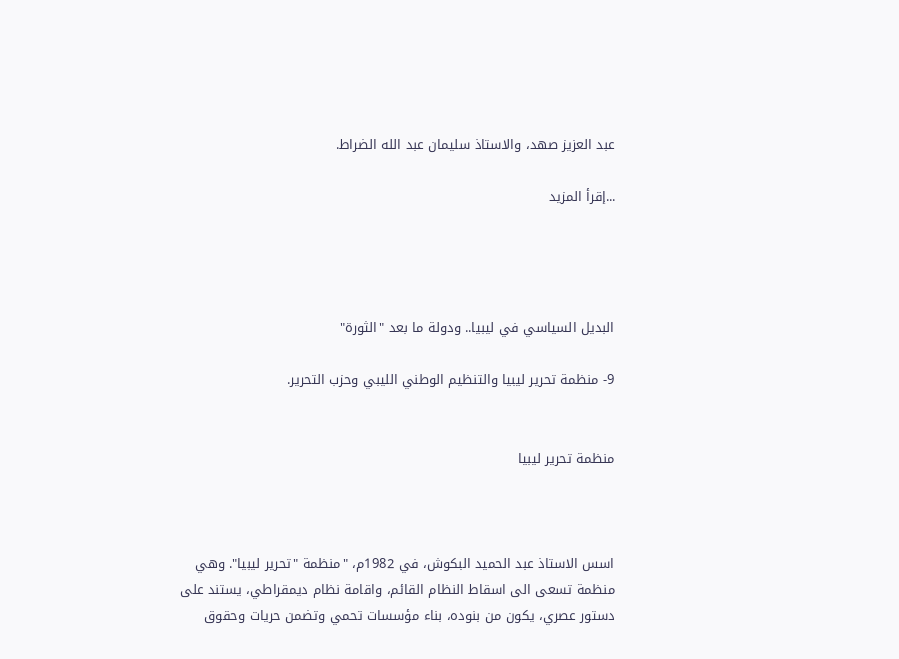عبد العزيز صهد، والاستاذ سليمان عبد الله الضراط.

...إقرأ المزيد




البديل السياسي في ليبيا.. ودولة ما بعد "الثورة"

9- منظمة تحرير ليبيا والتنظيم الوطني الليبي وحزب التحرير.


منظمة تحرير ليبيا



اسس الاستاذ عبد الحميد البكوش، في 1982م، "منظمة "تحرير ليبيا". وهي منظمة تسعى الى اسقاط النظام القائم، واقامة نظام ديمقراطي، يستند على دستور عصري، يكون من بنوده، بناء مؤسسات تحمي وتضمن حريات وحقوق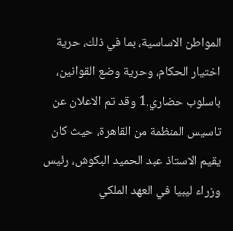المواطن الاساسية، بما في ذلك، حرية اختيار الحكام، وحرية وضع القوانين، باسلوب حضاري.1 وقد تم الاعلان عن تاسيس المنظمة من القاهرة، حيث كان يقيم الاستاذ عبد الحميد البكوش، رئيس وزراء ليبيا في العهد الملكي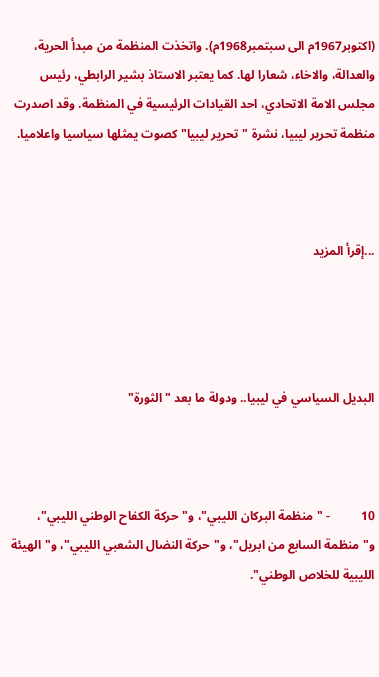(اكتوبر1967م الى سبتمبر1968م). واتخذت المنظمة من مبدأ الحرية، والعدالة، والاخاء، شعارا لها. كما يعتبر الاستاذ بشير الرابطي، رئيس مجلس الامة الاتحادي، احد القيادات الرئيسية في المنظمة. وقد اصدرت منظمة تحرير ليبيا، نشرة "تحرير ليبيا" كصوت يمثلها سياسيا واعلاميا.



...إقرأ المزيد




البديل السياسي في ليبيا.. ودولة ما بعد "الثورة"



10          - "منظمة البركان الليبي"، و"حركة الكفاح الوطني الليبي"، و"منظمة السابع من ابريل"، و"حركة النضال الشعبي الليبي"، و"الهيئة الليبية للخلاص الوطني".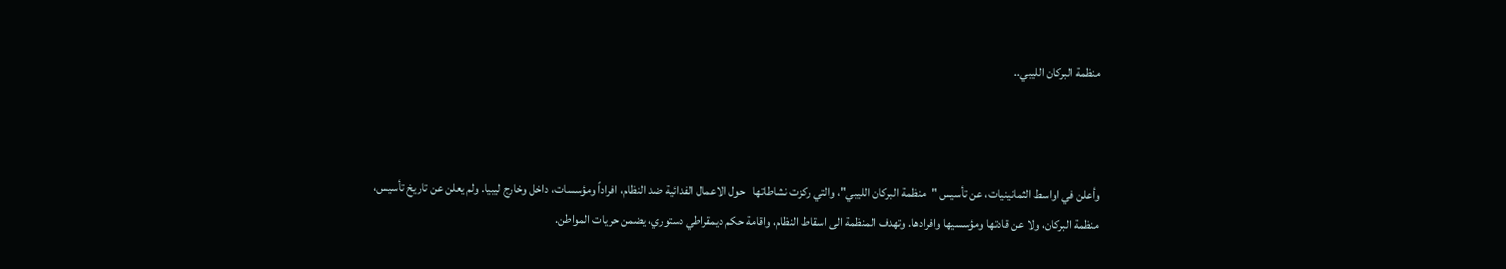منظمة البركان الليبي..



وأعلن في اواسط الثمانينيات، عن تأسيس "منظمة البركان الليبي"، والتي ركزت نشاطاتها   حول الاعمال الفدائية ضد النظام، افراداً ومؤسسات، داخل وخارج ليبيا. ولم يعلن عن تاريخ تأسيس، منظمة البركان، ولا عن قادتها ومؤسسيها وافرادها. وتهدف المنظمة الى اسقاط النظام، واقامة حكم ديمقراطي دستوري، يضمن حريات المواطن.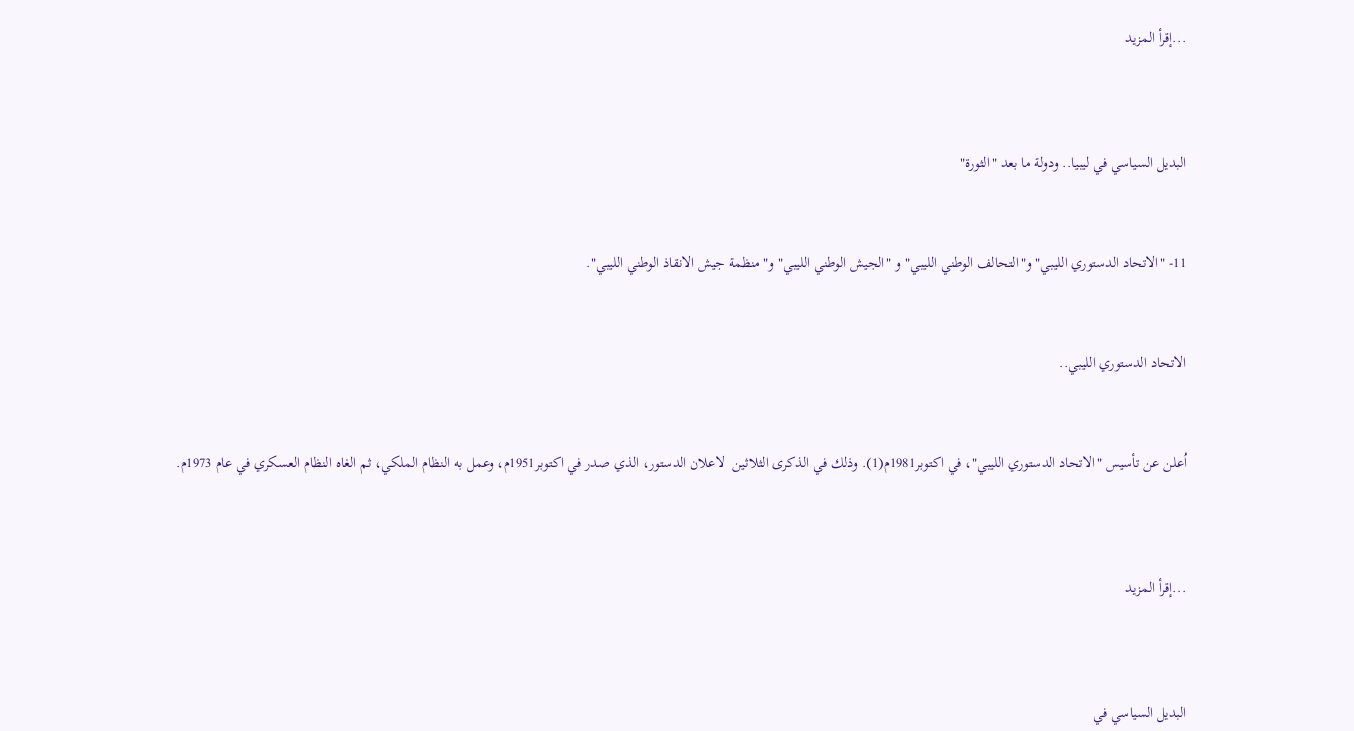...إقرأ المزيد




البديل السياسي في ليبيا.. ودولة ما بعد "الثورة"



11- "الاتحاد الدستوري الليبي" و"التحالف الوطني الليبي" و "الجيش الوطني الليبي" و"منظمة جيش الانقاذ الوطني الليبي".



الاتحاد الدستوري الليبي..



اُعلن عن تأسيس "الاتحاد الدستوري الليبي"، في اكتوبر1981م(1). وذلك في الذكرى الثلاثين  لاعلان الدستور، الذي صدر في اكتوبر1951م، وعمل به النظام الملكي، ثم الغاه النظام العسكري في عام 1973م.




...إقرأ المزيد




البديل السياسي في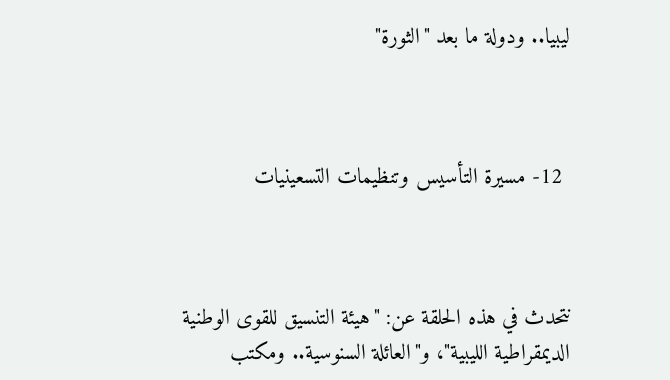ليبيا.. ودولة ما بعد "الثورة"



 12- مسيرة التأسيس وتنظيمات التسعينيات



نتحدث في هذه الحلقة عن: "هيئة التنسيق للقوى الوطنية الديمقراطية الليبية"، و"العائلة السنوسية.. ومكتب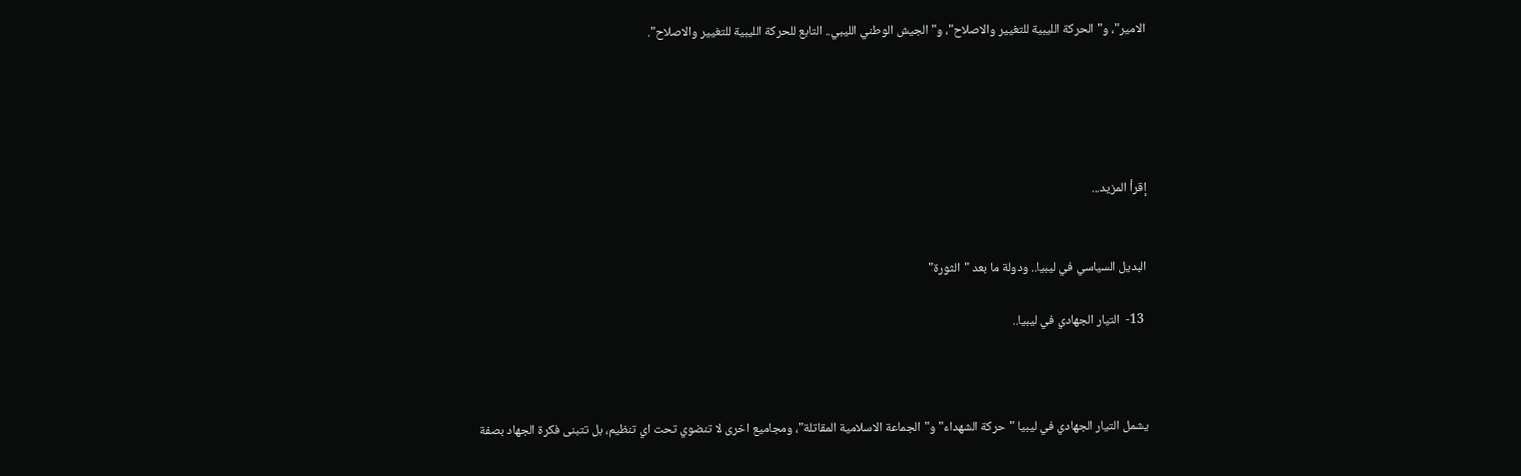الامير"، و"الحركة الليبية للتغيير والاصلاح"، و"الجيش الوطني الليبي.. التابع للحركة الليبية للتغيير والاصلاح".





إقرأ المزيد...


البديل السياسي في ليبيا.. ودولة ما بعد "الثورة"

 13-  التيار الجهادي في ليبيا..



يشمل التيار الجهادي في ليبيا "حركة الشهداء" و"الجماعة الاسلامية المقاتلة"، ومجاميع اخرى لا تنضوي تحت اي تنظيم، بل تتبنى فكرة الجهاد بصفة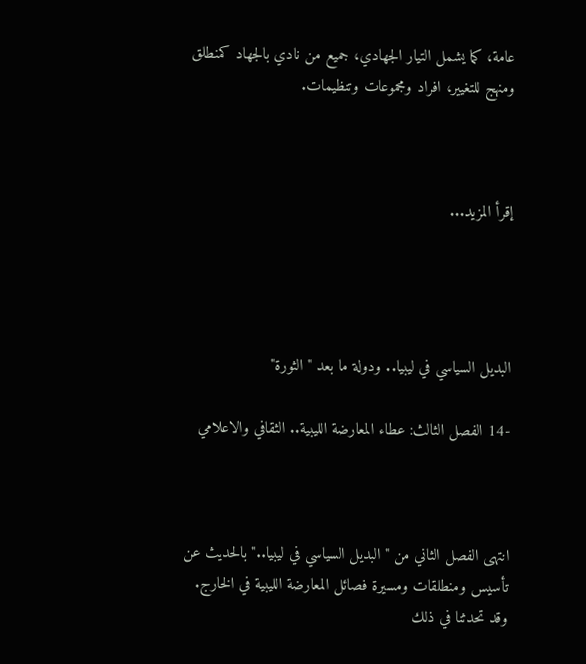عامة، كما يشمل التيار الجهادي، جميع من نادي بالجهاد كمنطلق ومنهج للتغيير، افراد ومجموعات وتنظيمات.



إقرأ المزيد...




البديل السياسي في ليبيا.. ودولة ما بعد "الثورة"

-14 الفصل الثالث: عطاء المعارضة الليبية.. الثقافي والاعلامي



انتهى الفصل الثاني من "البديل السياسي في ليبيا.." بالحديث عن تأسيس ومنطلقات ومسيرة فصائل المعارضة الليبية في الخارج. وقد تحدثنا في ذلك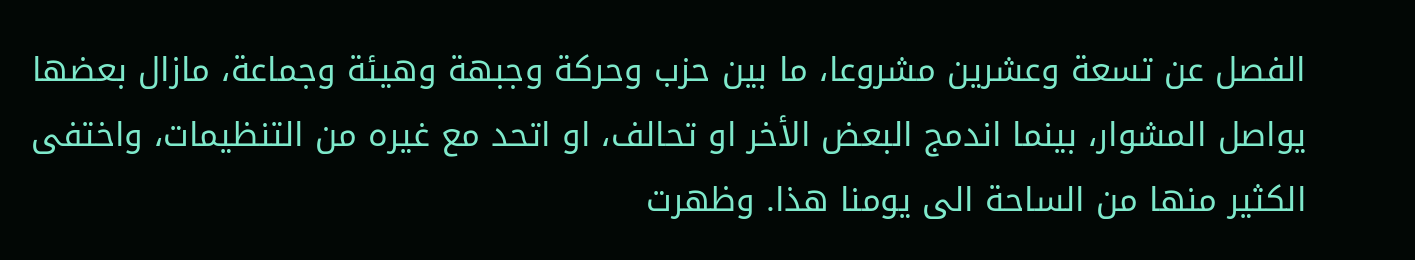الفصل عن تسعة وعشرين مشروعا، ما بين حزب وحركة وجبهة وهيئة وجماعة، مازال بعضها يواصل المشوار، بينما اندمج البعض الأخر او تحالف، او اتحد مع غيره من التنظيمات، واختفى الكثير منها من الساحة الى يومنا هذا. وظهرت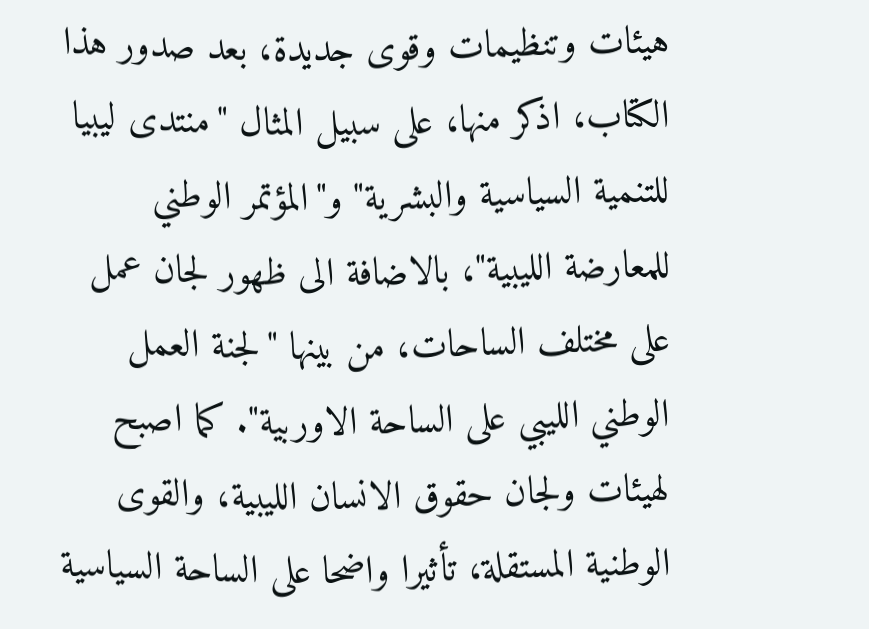هيئات وتنظيمات وقوى جديدة، بعد صدور هذا الكتاب، اذكر منها، على سبيل المثال "منتدى ليبيا للتنمية السياسية والبشرية" و"المؤتمر الوطني للمعارضة الليبية"، بالاضافة الى ظهور لجان عمل على مختلف الساحات، من بينها "لجنة العمل الوطني الليبي على الساحة الاوربية". كما اصبح لهيئات ولجان حقوق الانسان الليبية، والقوى الوطنية المستقلة، تأثيرا واضحا على الساحة السياسية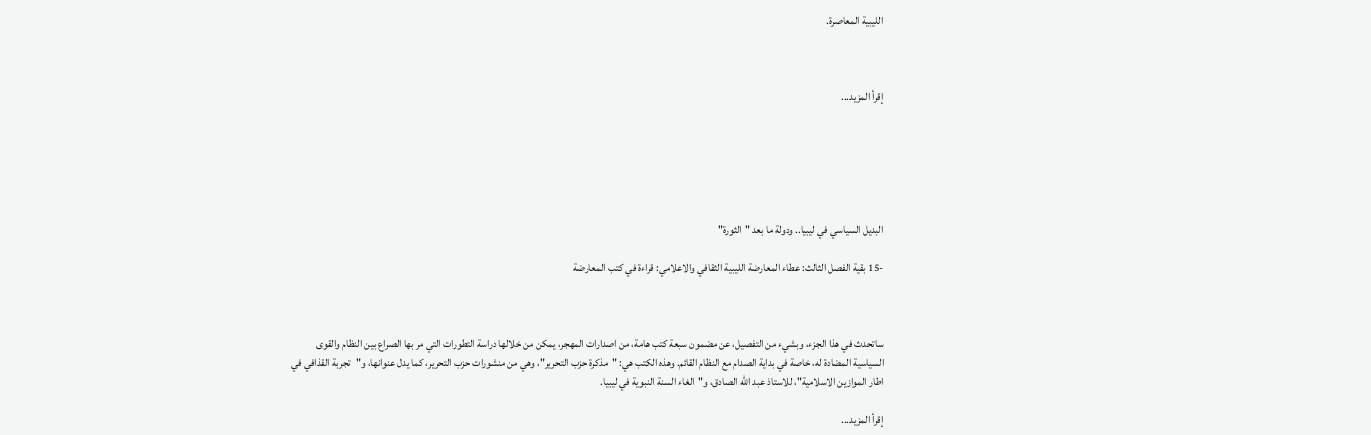الليبية المعاصرة.



إقرأ المزيد...






البديل السياسي في ليبيا.. ودولة ما بعد "الثورة"

-15 بقية الفصل الثالث: عطاء المعارضة الليبية الثقافي والاعلامي: قراءة في كتب المعارضة



ساتحدث في هذا الجزء، وبشيء من التفصيل، عن مضمون سبعة كتب هامة، من اصدارات المهجر، يمكن من خلالها دراسة التطورات التي مر بها الصراع بين النظام والقوى السياسية المضادة له، خاصة في بداية الصدام مع النظام القائم. وهذه الكتب هي: "مذكرة حزب التحرير"، وهي من منشورات حزب التحرير، كما يدل عنوانها، و"تجربة القذافي في اطار الموازين الاسلامية"، للاستاذ عبد الله الصادق، و"الغاء السنة النبوية في ليبيا.

إقرأ المزيد...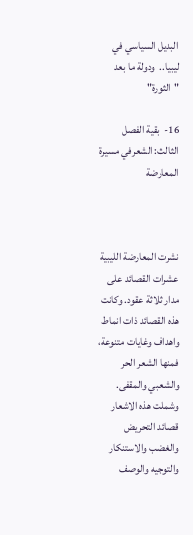البديل السياسي في ليبيا..  ودولة ما بعد "الثورة"

16-  بقية الفصل الثالث: الشعرفي مسيرة المعارضة



نشرت المعارضة الليبية عشرات القصائد على مدار ثلاثة عقود. وكانت هذه القصائد ذات انماط واهداف وغايات متنوعة، فمنها الشعر الحر والشعبي والمقفى. وشملت هذه الاشعار قصائد التحريض والغضب والاستنكار والتوجيه والوصف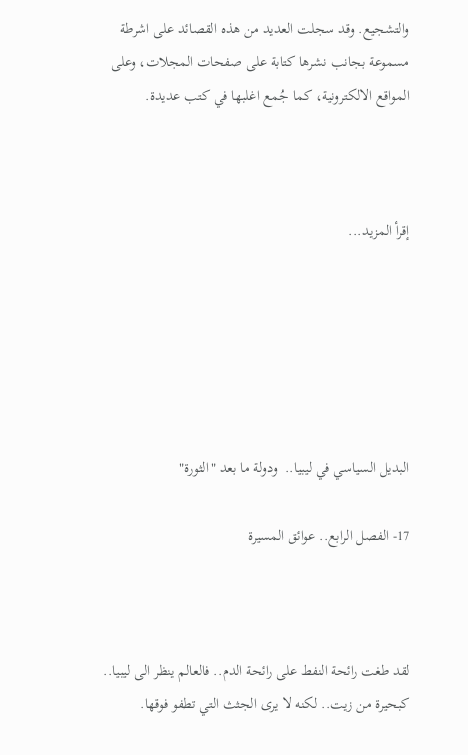والتشجيع. وقد سجلت العديد من هذه القصائد على اشرطة مسموعة بجانب نشرها كتابة على صفحات المجلات، وعلى المواقع الالكترونية، كما جُمع اغلبها في كتب عديدة.



إقرأ المزيد...






البديل السياسي في ليبيا..  ودولة ما بعد "الثورة"

17- الفصل الرابع.. عوائق المسيرة



لقد طغت رائحة النفط على رائحة الدم.. فالعالم ينظر الى ليبيا.. كبحيرة من زيت.. لكنه لا يرى الجثث التي تطفو فوقها.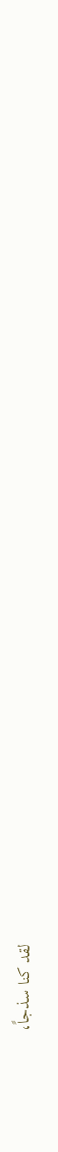لقد كنا سذجاً،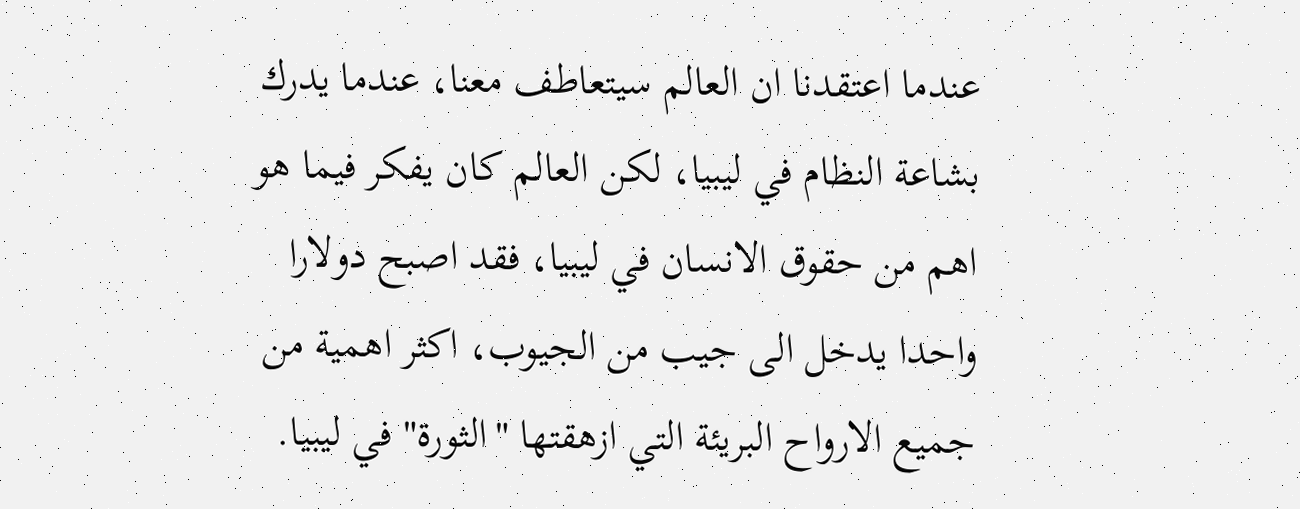عندما اعتقدنا ان العالم سيتعاطف معنا، عندما يدرك بشاعة النظام في ليبيا، لكن العالم كان يفكر فيما هو اهم من حقوق الانسان في ليبيا، فقد اصبح دولارا واحدا يدخل الى جيب من الجيوب، اكثر اهمية من جميع الارواح البريئة التي ازهقتها "الثورة" في ليبيا.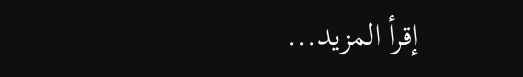إقرأ المزيد...